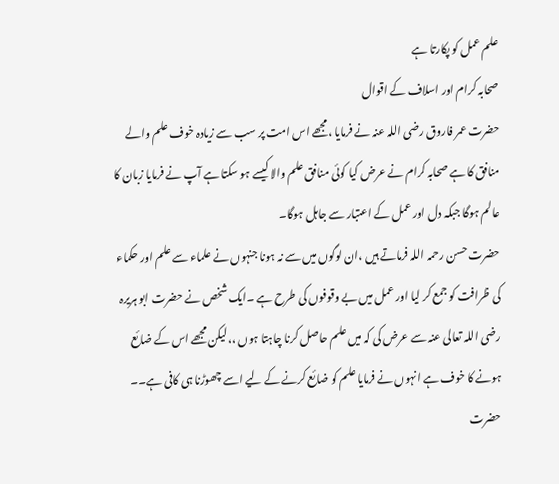علم عمل کو پکارتا ہے
صحابہ کرام اور اسلاف کے اقوال
حضرت عمر فاروق رضی اللہ عنہ نے فرمایا ،مجھے اس امت پر سب سے زیادہ خوف علم والے منافق کا ہے صحابہ کرام نے عرض کیا کوئی منافق علم والا کیسے ہو سکتا ہے آپ نے فرمایا زبان کا عالم ہوگا جبکہ دل اور عمل کے اعتبار سے جاہل ہوگا۔
حضرت حسن رحمہ اللہ فرماتے ہیں ،ان لوگوں میں سے نہ ہونا جنہوں نے علماء سے علم اور حکماء کی ظرافت کو جمع کر لیا اور عمل میں بے وقوفوں کی طرح ہے ۔ایک شخص نے حضرت ابو ہریرہ رضی اللہ تعالی عنہ سے عرض کی کہ میں علم حاصل کرنا چاہتا ہوں ،،لیکن مجھے اس کے ضائع ہونے کا خوف ہے انہوں نے فرمایا علم کو ضائع کرنے کے لیے اسے چھوڑنا ہی کافی ہے۔۔
حضرت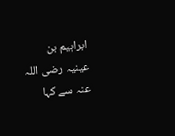ابراہیم بن عینیہ رضی اللہ عنہ سے کہا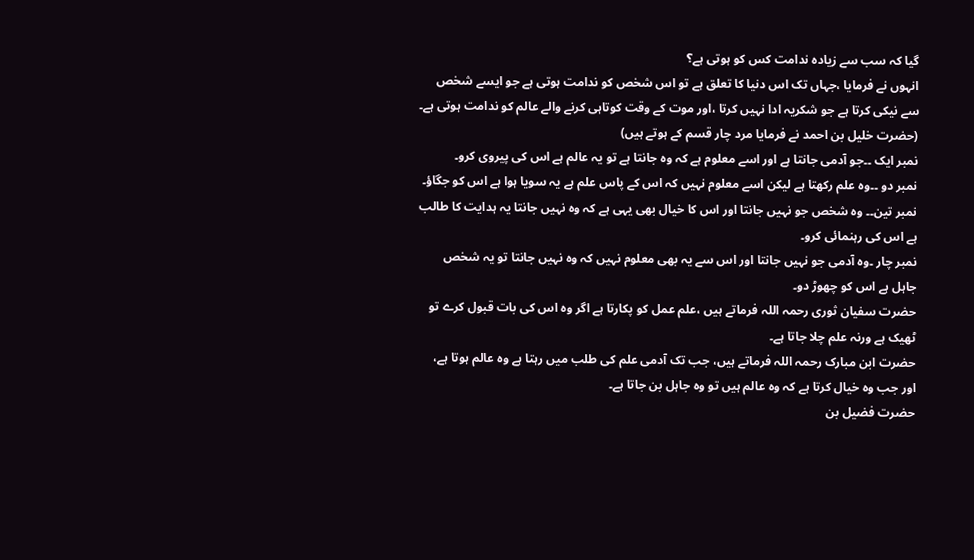گیا کہ سب سے زیادہ ندامت کس کو ہوتی ہے؟
انہوں نے فرمایا ،جہاں تک اس دنیا کا تعلق ہے تو اس شخص کو ندامت ہوتی ہے جو ایسے شخص سے نیکی کرتا ہے جو شکریہ ادا نہیں کرتا ،اور موت کے وقت کوتاہی کرنے والے عالم کو ندامت ہوتی ہے۔
(حضرت خلیل بن احمد نے فرمایا مرد چار قسم کے ہوتے ہیں)
نمبر ایک ۔۔جو آدمی جانتا ہے اور اسے معلوم ہے کہ وہ جانتا ہے تو یہ عالم ہے اس کی پیروی کرو۔
نمبر دو ۔۔وہ علم رکھتا ہے لیکن اسے معلوم نہیں کہ اس کے پاس علم ہے یہ سویا ہوا ہے اس کو جگاؤ۔
نمبر تین۔۔ وہ شخص جو نہیں جانتا اور اس کا خیال بھی یہی ہے کہ وہ نہیں جانتا یہ ہدایت کا طالب ہے اس کی رہنمائی کرو۔
نمبر چار ۔وہ آدمی جو نہیں جانتا اور اس سے یہ بھی معلوم نہیں کہ وہ نہیں جانتا تو یہ شخص جاہل ہے اس کو چھوڑ دو۔
حضرت سفیان ثوری رحمہ اللہ فرماتے ہیں ،علم عمل کو پکارتا ہے اگر وہ اس کی بات قبول کرے تو ٹھیک ہے ورنہ علم چلا جاتا ہے۔
حضرت ابن مبارک رحمہ اللہ فرماتے ہیں، جب تک آدمی علم کی طلب میں رہتا ہے وہ عالم ہوتا ہے، اور جب وہ خیال کرتا ہے کہ وہ عالم ہیں تو وہ جاہل بن جاتا ہے۔
حضرت فضیل بن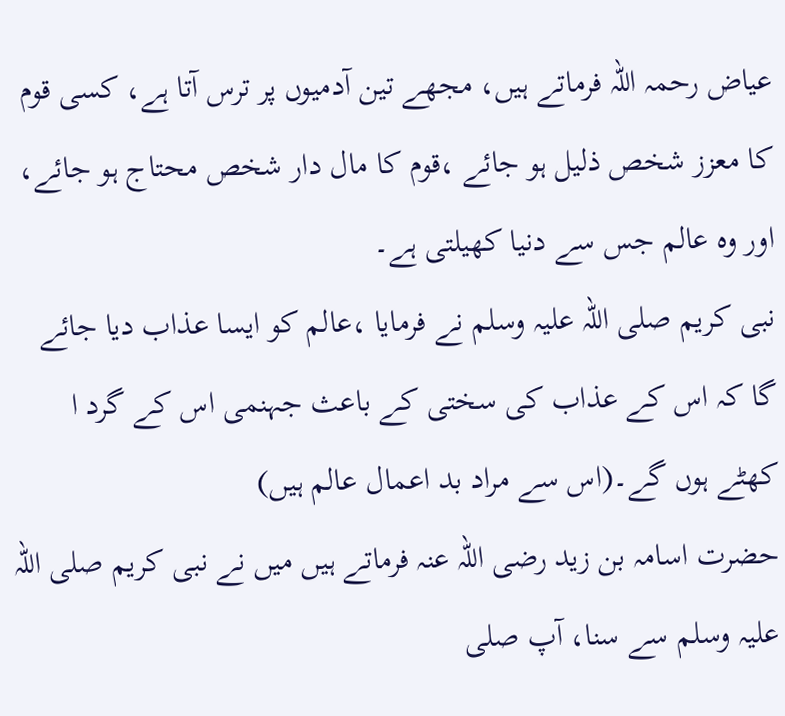عیاض رحمہ اللہ فرماتے ہیں، مجھے تین آدمیوں پر ترس آتا ہے، کسی قوم کا معزز شخص ذلیل ہو جائے ،قوم کا مال دار شخص محتاج ہو جائے، اور وہ عالم جس سے دنیا کھیلتی ہے۔
نبی کریم صلی اللہ علیہ وسلم نے فرمایا ،عالم کو ایسا عذاب دیا جائے گا کہ اس کے عذاب کی سختی کے باعث جہنمی اس کے گرد ا کھٹے ہوں گے۔(اس سے مراد بد اعمال عالم ہیں)
حضرت اسامہ بن زید رضی اللہ عنہ فرماتے ہیں میں نے نبی کریم صلی اللہ علیہ وسلم سے سنا، آپ صلی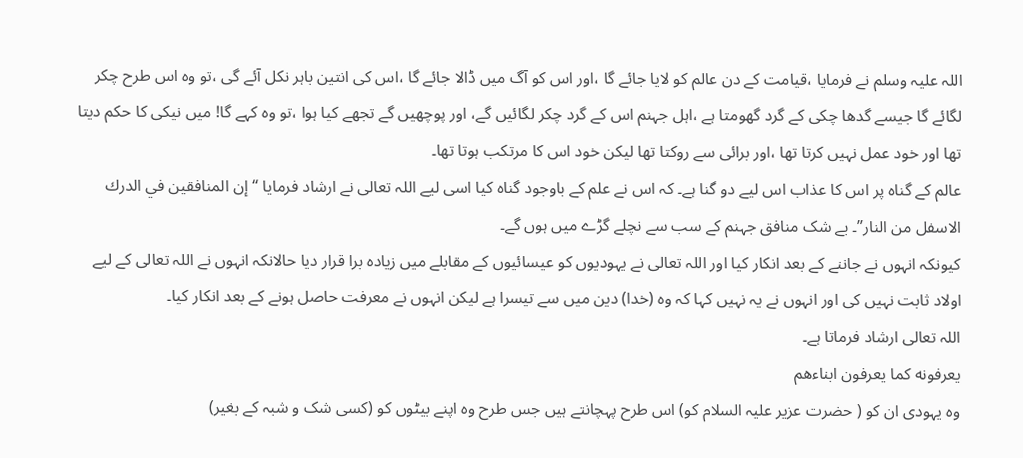اللہ علیہ وسلم نے فرمایا ،قیامت کے دن عالم کو لایا جائے گا ،اور اس کو آگ میں ڈالا جائے گا ،اس کی انتین باہر نکل آئے گی ،تو وہ اس طرح چکر لگائے گا جیسے گدھا چکی کے گرد گھومتا ہے ،اہل جہنم اس کے گرد چکر لگائیں گے، اور پوچھیں گے تجھے کیا ہوا ،تو وہ کہے گا! میں نیکی کا حکم دیتا تھا اور خود عمل نہیں کرتا تھا ،اور برائی سے روکتا تھا لیکن خود اس کا مرتکب ہوتا تھا۔
عالم کے گناہ پر اس کا عذاب اس لیے دو گنا ہے۔ کہ اس نے علم کے باوجود گناہ کیا اسی لیے اللہ تعالی نے ارشاد فرمایا “إن المنافقين في الدرك الاسفل من النار”۔ بے شک منافق جہنم کے سب سے نچلے گڑے میں ہوں گے۔
کیونکہ انہوں نے جاننے کے بعد انکار کیا اور اللہ تعالی نے یہودیوں کو عیسائیوں کے مقابلے میں زیادہ برا قرار دیا حالانکہ انہوں نے اللہ تعالی کے لیے اولاد ثابت نہیں کی اور انہوں نے یہ نہیں کہا کہ وہ (خدا) دین میں سے تیسرا ہے لیکن انہوں نے معرفت حاصل ہونے کے بعد انکار کیا۔
اللہ تعالی ارشاد فرماتا ہے۔
يعرفونه كما يعرفون ابناءهم
وہ یہودی ان کو ( حضرت عزیر علیہ السلام کو) اس طرح پہچانتے ہیں جس طرح وہ اپنے بیٹوں کو (کسی شک و شبہ کے بغیر)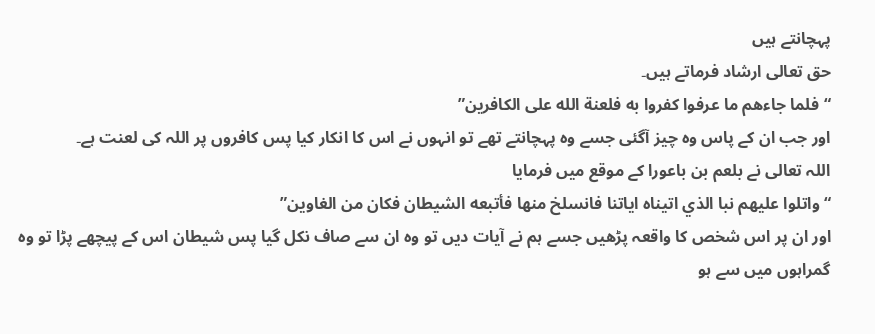پہچانتے ہیں
حق تعالی ارشاد فرماتے ہیں۔
“فلما جاءهم ما عرفوا كفروا به فلعنة الله على الكافرين”
اور جب ان کے پاس وہ چیز آگئی جسے وہ پہچانتے تھے تو انہوں نے اس کا انکار کیا پس کافروں پر اللہ کی لعنت ہے۔
اللہ تعالی نے بلعم بن باعورا کے موقع میں فرمایا
“واتلوا عليهم نبا الذي اتيناه اياتنا فانسلخ منها فأتبعه الشيطان فكان من الغاوين”
اور ان پر اس شخص کا واقعہ پڑھیں جسے ہم نے آیات دیں تو وہ ان سے صاف نکل گیا پس شیطان اس کے پیچھے پڑا تو وہ گمراہوں میں سے ہو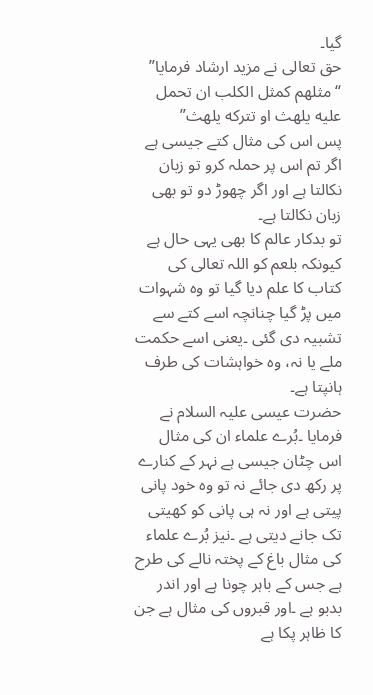گیا۔
حق تعالی نے مزید ارشاد فرمایا”
“مثلهم كمثل الكلب ان تحمل عليه يلهث او تتركه يلهث”
پس اس کی مثال کتے جیسی ہے اگر تم اس پر حملہ کرو تو زبان نکالتا ہے اور اگر چھوڑ دو تو بھی زبان نکالتا ہے۔
تو بدکار عالم کا بھی یہی حال ہے کیونکہ بلعم کو اللہ تعالی کی کتاب کا علم دیا گیا تو وہ شہوات میں پڑ گیا چنانچہ اسے کتے سے تشبیہ دی گئی ۔یعنی اسے حکمت ملے یا نہ، وہ خواہشات کی طرف ہانپتا ہے۔
حضرت عیسی علیہ السلام نے فرمایا ۔بُرے علماء ان کی مثال اس چٹان جیسی ہے نہر کے کنارے پر رکھ دی جائے نہ تو وہ خود پانی پیتی ہے اور نہ ہی پانی کو کھیتی تک جانے دیتی ہے ۔نیز بُرے علماء کی مثال باغ کے پختہ نالے کی طرح ہے جس کے باہر چونا ہے اور اندر بدبو ہے ۔اور قبروں کی مثال ہے جن کا ظاہر پکا ہے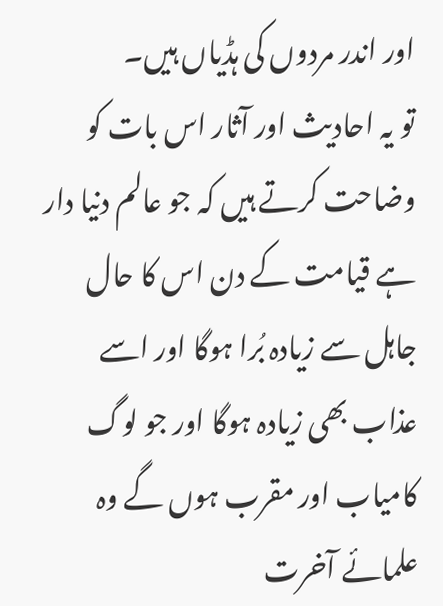اور اندر مردوں کی ہڈیاں ہیں۔
تو یہ احادیث اور آثار اس بات کو وضاحت کرتے ہیں کہ جو عالم دنیا دار ہے قیامت کے دن اس کا حال جاہل سے زیادہ بُرا ہوگا اور اسے عذاب بھی زیادہ ہوگا اور جو لوگ کامیاب اور مقرب ہوں گے وہ علمائے آخرت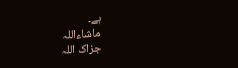ہے۔
ماشاءاللہ
جزاک اللہ